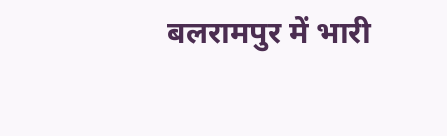बलरामपुर में भारी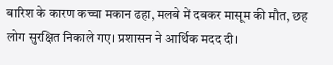बारिश के कारण कच्चा मकान ढहा, मलबे में दबकर मासूम की मौत, छह लोग सुरक्षित निकाले गए। प्रशासन ने आर्थिक मदद दी।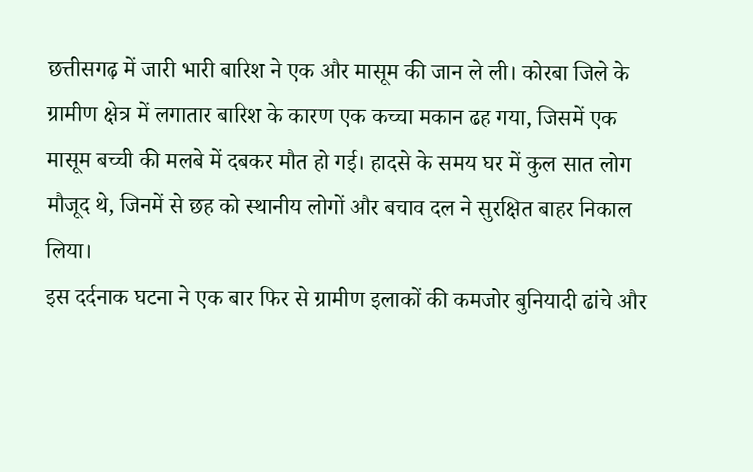छत्तीसगढ़ में जारी भारी बारिश ने एक और मासूम की जान ले ली। कोरबा जिले के ग्रामीण क्षेत्र में लगातार बारिश के कारण एक कच्चा मकान ढह गया, जिसमें एक मासूम बच्ची की मलबे में दबकर मौत हो गई। हादसे के समय घर में कुल सात लोग मौजूद थे, जिनमें से छह को स्थानीय लोगों और बचाव दल ने सुरक्षित बाहर निकाल लिया।
इस दर्दनाक घटना ने एक बार फिर से ग्रामीण इलाकों की कमजोर बुनियादी ढांचे और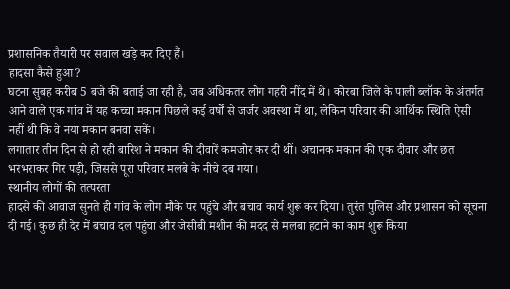प्रशासनिक तैयारी पर सवाल खड़े कर दिए हैं।
हादसा कैसे हुआ?
घटना सुबह करीब 5 बजे की बताई जा रही है, जब अधिकतर लोग गहरी नींद में थे। कोरबा जिले के पाली ब्लॉक के अंतर्गत आने वाले एक गांव में यह कच्चा मकान पिछले कई वर्षों से जर्जर अवस्था में था, लेकिन परिवार की आर्थिक स्थिति ऐसी नहीं थी कि वे नया मकान बनवा सकें।
लगातार तीन दिन से हो रही बारिश ने मकान की दीवारें कमजोर कर दी थीं। अचानक मकान की एक दीवार और छत भरभराकर गिर पड़ी, जिससे पूरा परिवार मलबे के नीचे दब गया।
स्थानीय लोगों की तत्परता
हादसे की आवाज सुनते ही गांव के लोग मौके पर पहुंचे और बचाव कार्य शुरू कर दिया। तुरंत पुलिस और प्रशासन को सूचना दी गई। कुछ ही देर में बचाव दल पहुंचा और जेसीबी मशीन की मदद से मलबा हटाने का काम शुरू किया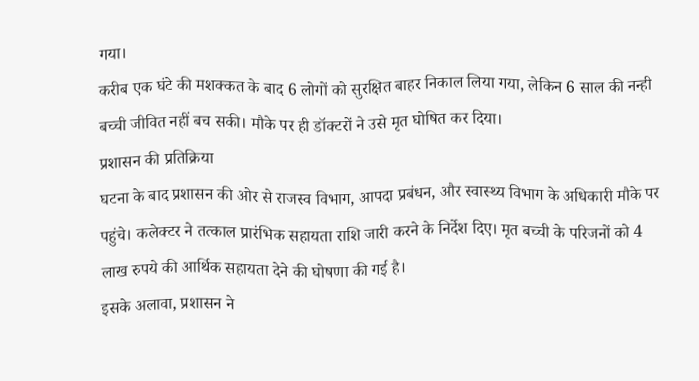गया।
करीब एक घंटे की मशक्कत के बाद 6 लोगों को सुरक्षित बाहर निकाल लिया गया, लेकिन 6 साल की नन्ही बच्ची जीवित नहीं बच सकी। मौके पर ही डॉक्टरों ने उसे मृत घोषित कर दिया।
प्रशासन की प्रतिक्रिया
घटना के बाद प्रशासन की ओर से राजस्व विभाग, आपदा प्रबंधन, और स्वास्थ्य विभाग के अधिकारी मौके पर पहुंचे। कलेक्टर ने तत्काल प्रारंभिक सहायता राशि जारी करने के निर्देश दिए। मृत बच्ची के परिजनों को 4 लाख रुपये की आर्थिक सहायता देने की घोषणा की गई है।
इसके अलावा, प्रशासन ने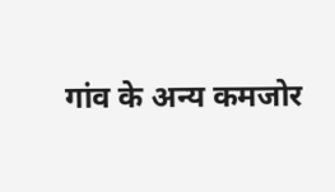गांव के अन्य कमजोर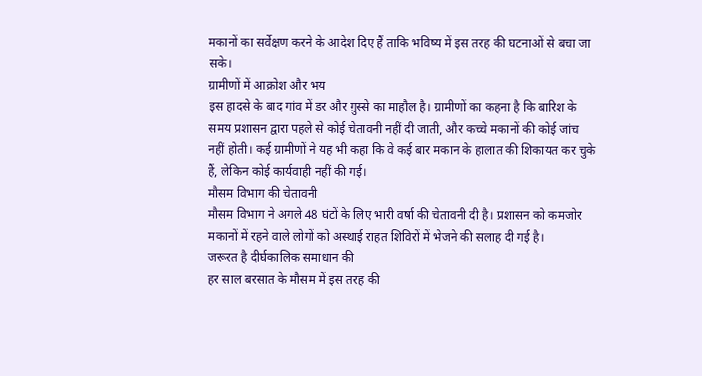मकानों का सर्वेक्षण करने के आदेश दिए हैं ताकि भविष्य में इस तरह की घटनाओं से बचा जा सके।
ग्रामीणों में आक्रोश और भय
इस हादसे के बाद गांव में डर और ग़ुस्से का माहौल है। ग्रामीणों का कहना है कि बारिश के समय प्रशासन द्वारा पहले से कोई चेतावनी नहीं दी जाती, और कच्चे मकानों की कोई जांच नहीं होती। कई ग्रामीणों ने यह भी कहा कि वे कई बार मकान के हालात की शिकायत कर चुके हैं, लेकिन कोई कार्यवाही नहीं की गई।
मौसम विभाग की चेतावनी
मौसम विभाग ने अगले 48 घंटों के लिए भारी वर्षा की चेतावनी दी है। प्रशासन को कमजोर मकानों में रहने वाले लोगों को अस्थाई राहत शिविरों में भेजने की सलाह दी गई है।
जरूरत है दीर्घकालिक समाधान की
हर साल बरसात के मौसम में इस तरह की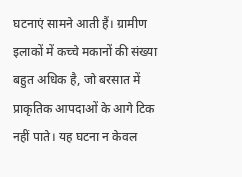घटनाएं सामने आती हैं। ग्रामीण इलाकों में कच्चे मकानों की संख्या बहुत अधिक है, जो बरसात में प्राकृतिक आपदाओं के आगे टिक नहीं पाते। यह घटना न केवल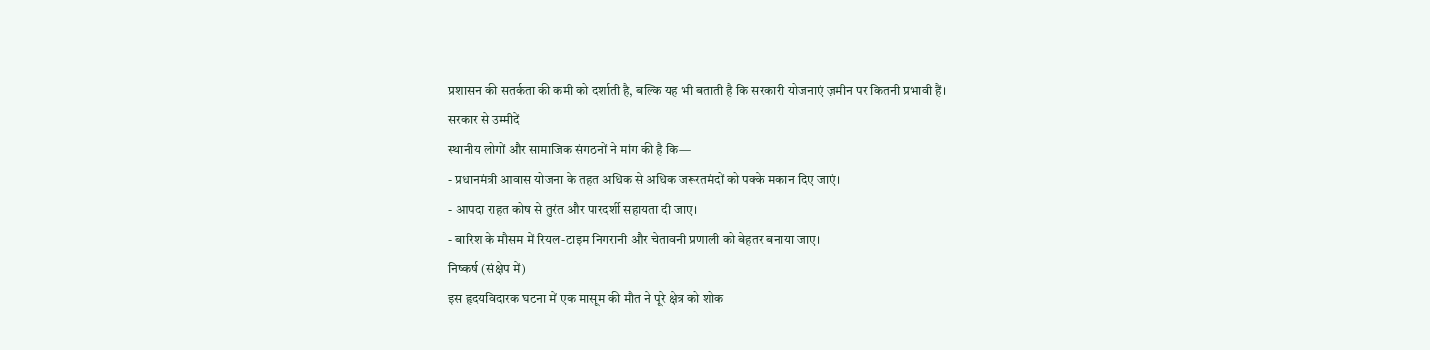प्रशासन की सतर्कता की कमी को दर्शाती है, बल्कि यह भी बताती है कि सरकारी योजनाएं ज़मीन पर कितनी प्रभावी हैं।
सरकार से उम्मीदें
स्थानीय लोगों और सामाजिक संगठनों ने मांग की है कि—
- प्रधानमंत्री आवास योजना के तहत अधिक से अधिक जरूरतमंदों को पक्के मकान दिए जाएं।
- आपदा राहत कोष से तुरंत और पारदर्शी सहायता दी जाए।
- बारिश के मौसम में रियल-टाइम निगरानी और चेतावनी प्रणाली को बेहतर बनाया जाए।
निष्कर्ष (संक्षेप में)
इस हृदयविदारक घटना में एक मासूम की मौत ने पूरे क्षेत्र को शोक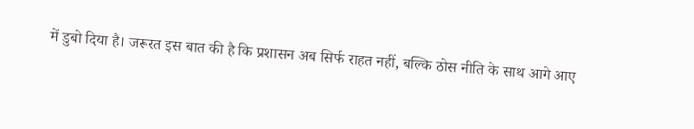में डुबो दिया है। जरूरत इस बात की है कि प्रशासन अब सिर्फ राहत नहीं, बल्कि ठोस नीति के साथ आगे आए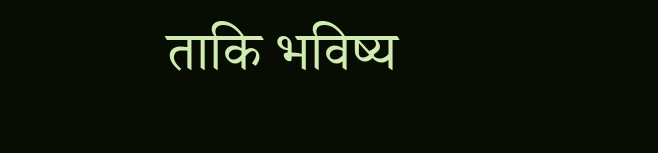ताकि भविष्य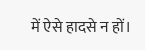में ऐसे हादसे न हों।